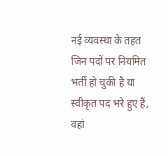नई व्यवस्था के तहत जिन पदों पर नियमित भर्ती हो चुकी है या स्वीकृत पद भरे हुए हैं, वहां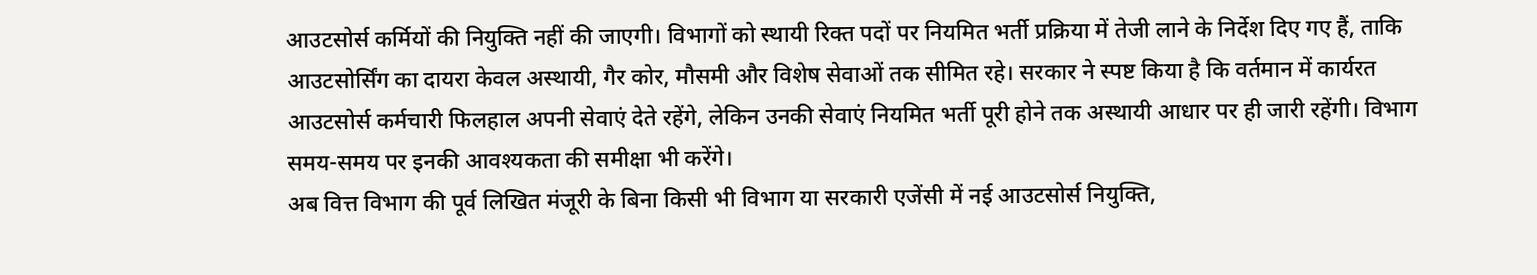आउटसोर्स कर्मियों की नियुक्ति नहीं की जाएगी। विभागों को स्थायी रिक्त पदों पर नियमित भर्ती प्रक्रिया में तेजी लाने के निर्देश दिए गए हैं, ताकि आउटसोर्सिंग का दायरा केवल अस्थायी, गैर कोर, मौसमी और विशेष सेवाओं तक सीमित रहे। सरकार ने स्पष्ट किया है कि वर्तमान में कार्यरत आउटसोर्स कर्मचारी फिलहाल अपनी सेवाएं देते रहेंगे, लेकिन उनकी सेवाएं नियमित भर्ती पूरी होने तक अस्थायी आधार पर ही जारी रहेंगी। विभाग समय-समय पर इनकी आवश्यकता की समीक्षा भी करेंगे।
अब वित्त विभाग की पूर्व लिखित मंजूरी के बिना किसी भी विभाग या सरकारी एजेंसी में नई आउटसोर्स नियुक्ति,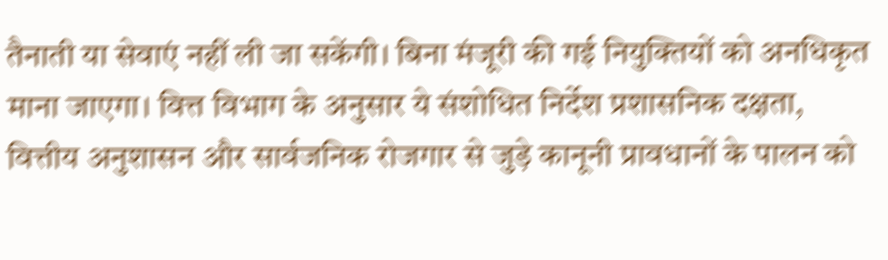तैनाती या सेवाएं नहीं ली जा सकेंगी। बिना मंजूरी की गई नियुक्तियों को अनधिकृत माना जाएगा। वित्त विभाग के अनुसार ये संशोधित निर्देश प्रशासनिक दक्षता, वित्तीय अनुशासन और सार्वजनिक रोजगार से जुड़े कानूनी प्रावधानों के पालन को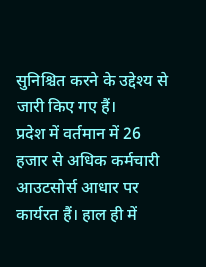सुनिश्चित करने के उद्देश्य से जारी किए गए हैं।
प्रदेश में वर्तमान में 26 हजार से अधिक कर्मचारी आउटसोर्स आधार पर कार्यरत हैं। हाल ही में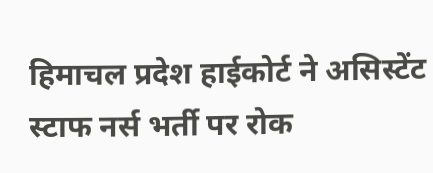हिमाचल प्रदेश हाईकोर्ट ने असिस्टेंट स्टाफ नर्स भर्ती पर रोक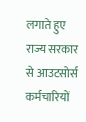लगाते हुए राज्य सरकार से आउटसोर्स कर्मचारियों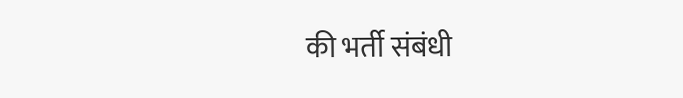की भर्ती संबंधी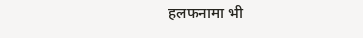हलफनामा भी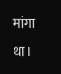मांगा था।